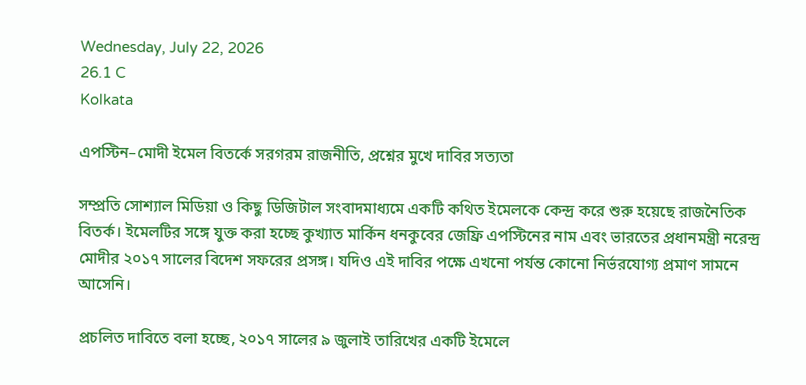Wednesday, July 22, 2026
26.1 C
Kolkata

এপস্টিন–মোদী ইমেল বিতর্কে সরগরম রাজনীতি, প্রশ্নের মুখে দাবির সত্যতা

সম্প্রতি সোশ্যাল মিডিয়া ও কিছু ডিজিটাল সংবাদমাধ্যমে একটি কথিত ইমেলকে কেন্দ্র করে শুরু হয়েছে রাজনৈতিক বিতর্ক। ইমেলটির সঙ্গে যুক্ত করা হচ্ছে কুখ্যাত মার্কিন ধনকুবের জেফ্রি এপস্টিনের নাম এবং ভারতের প্রধানমন্ত্রী নরেন্দ্র মোদীর ২০১৭ সালের বিদেশ সফরের প্রসঙ্গ। যদিও এই দাবির পক্ষে এখনো পর্যন্ত কোনো নির্ভরযোগ্য প্রমাণ সামনে আসেনি।

প্রচলিত দাবিতে বলা হচ্ছে, ২০১৭ সালের ৯ জুলাই তারিখের একটি ইমেলে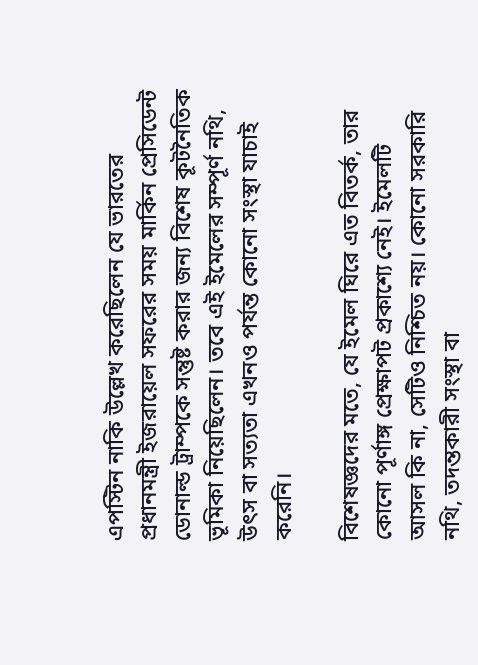এপস্টিন নাকি উল্লেখ করেছিলেন যে ভারতের প্রধানমন্ত্রী ইজরায়েল সফরের সময় মার্কিন প্রেসিডেন্ট ডোনাল্ড ট্রাম্পকে সন্তুষ্ট করার জন্য বিশেষ কূটনৈতিক ভূমিকা নিয়েছিলেন। তবে এই ইমেলের সম্পূর্ণ নথি, উৎস বা সত্যতা এখনও পর্যন্ত কোনো সংস্থা যাচাই করেনি।

বিশেষজ্ঞদের মতে, যে ইমেল ঘিরে এত বিতর্ক, তার কোনো পূর্ণাঙ্গ প্রেক্ষাপট প্রকাশ্যে নেই। ইমেলটি আসল কি না, সেটিও নিশ্চিত নয়। কোনো সরকারি নথি, তদন্তকারী সংস্থা বা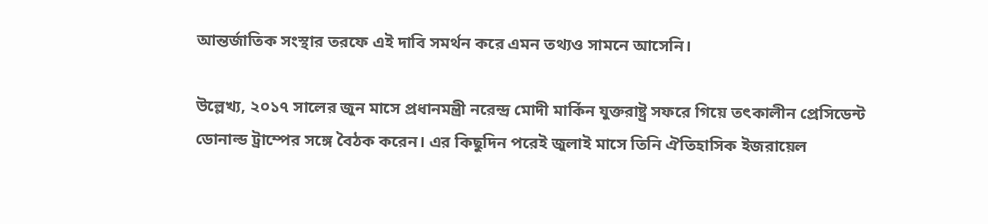আন্তর্জাতিক সংস্থার তরফে এই দাবি সমর্থন করে এমন তথ্যও সামনে আসেনি।

উল্লেখ্য, ২০১৭ সালের জুন মাসে প্রধানমন্ত্রী নরেন্দ্র মোদী মার্কিন যুক্তরাষ্ট্র সফরে গিয়ে তৎকালীন প্রেসিডেন্ট ডোনাল্ড ট্রাম্পের সঙ্গে বৈঠক করেন। এর কিছুদিন পরেই জুলাই মাসে তিনি ঐতিহাসিক ইজরায়েল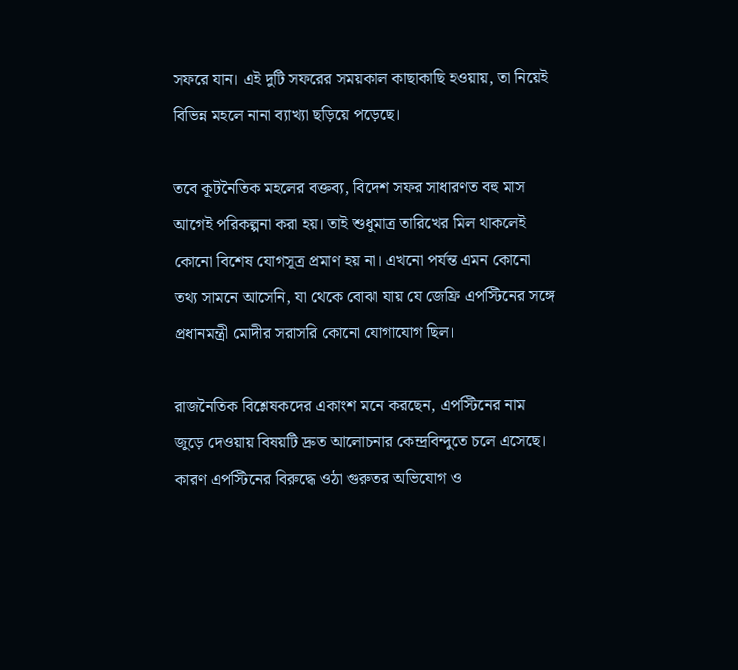সফরে যান। এই দুটি সফরের সময়কাল কাছাকাছি হওয়ায়, তা নিয়েই বিভিন্ন মহলে নানা ব্যাখ্যা ছড়িয়ে পড়েছে।

তবে কূটনৈতিক মহলের বক্তব্য, বিদেশ সফর সাধারণত বহু মাস আগেই পরিকল্পনা করা হয়। তাই শুধুমাত্র তারিখের মিল থাকলেই কোনো বিশেষ যোগসূত্র প্রমাণ হয় না। এখনো পর্যন্ত এমন কোনো তথ্য সামনে আসেনি, যা থেকে বোঝা যায় যে জেফ্রি এপস্টিনের সঙ্গে প্রধানমন্ত্রী মোদীর সরাসরি কোনো যোগাযোগ ছিল।

রাজনৈতিক বিশ্লেষকদের একাংশ মনে করছেন, এপস্টিনের নাম জুড়ে দেওয়ায় বিষয়টি দ্রুত আলোচনার কেন্দ্রবিন্দুতে চলে এসেছে। কারণ এপস্টিনের বিরুদ্ধে ওঠা গুরুতর অভিযোগ ও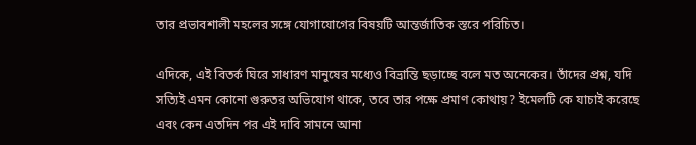তার প্রভাবশালী মহলের সঙ্গে যোগাযোগের বিষয়টি আন্তর্জাতিক স্তরে পরিচিত।

এদিকে, এই বিতর্ক ঘিরে সাধারণ মানুষের মধ্যেও বিভ্রান্তি ছড়াচ্ছে বলে মত অনেকের। তাঁদের প্রশ্ন, যদি সত্যিই এমন কোনো গুরুতর অভিযোগ থাকে, তবে তার পক্ষে প্রমাণ কোথায়? ইমেলটি কে যাচাই করেছে এবং কেন এতদিন পর এই দাবি সামনে আনা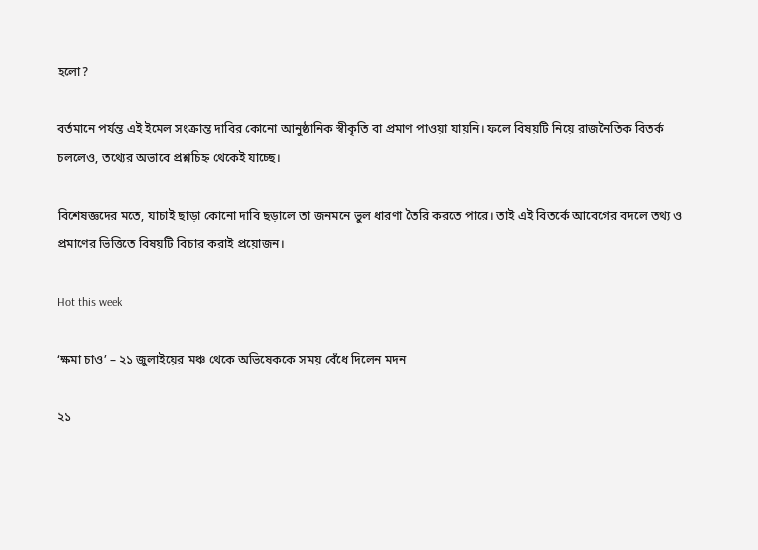হলো?

বর্তমানে পর্যন্ত এই ইমেল সংক্রান্ত দাবির কোনো আনুষ্ঠানিক স্বীকৃতি বা প্রমাণ পাওয়া যায়নি। ফলে বিষয়টি নিয়ে রাজনৈতিক বিতর্ক চললেও, তথ্যের অভাবে প্রশ্নচিহ্ন থেকেই যাচ্ছে।

বিশেষজ্ঞদের মতে, যাচাই ছাড়া কোনো দাবি ছড়ালে তা জনমনে ভুল ধারণা তৈরি করতে পারে। তাই এই বিতর্কে আবেগের বদলে তথ্য ও প্রমাণের ভিত্তিতে বিষয়টি বিচার করাই প্রয়োজন।

Hot this week

‘ক্ষমা চাও’ – ২১ জুলাইয়ের মঞ্চ থেকে অভিষেককে সময় বেঁধে দিলেন মদন

২১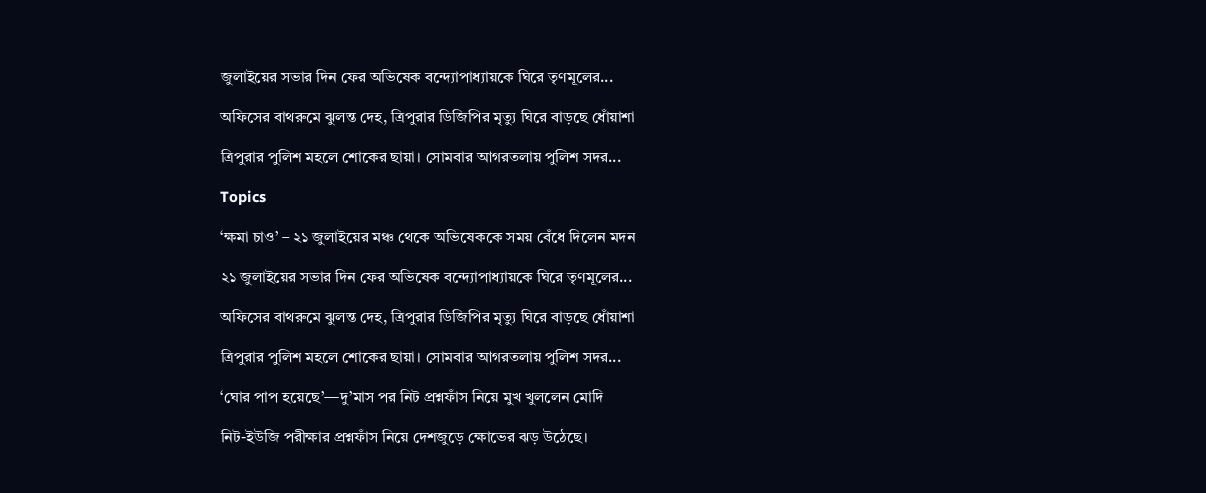জুলাইয়ের সভার দিন ফের অভিষেক বন্দ্যোপাধ্যায়কে ঘিরে তৃণমূলের...

অফিসের বাথরুমে ঝুলন্ত দেহ, ত্রিপুরার ডিজিপির মৃত্যু ঘিরে বাড়ছে ধোঁয়াশা

ত্রিপুরার পুলিশ মহলে শোকের ছায়া। সোমবার আগরতলায় পুলিশ সদর...

Topics

‘ক্ষমা চাও’ – ২১ জুলাইয়ের মঞ্চ থেকে অভিষেককে সময় বেঁধে দিলেন মদন

২১ জুলাইয়ের সভার দিন ফের অভিষেক বন্দ্যোপাধ্যায়কে ঘিরে তৃণমূলের...

অফিসের বাথরুমে ঝুলন্ত দেহ, ত্রিপুরার ডিজিপির মৃত্যু ঘিরে বাড়ছে ধোঁয়াশা

ত্রিপুরার পুলিশ মহলে শোকের ছায়া। সোমবার আগরতলায় পুলিশ সদর...

‘ঘোর পাপ হয়েছে’—দু’মাস পর নিট প্রশ্নফাঁস নিয়ে মুখ খুললেন মোদি

নিট-ইউজি পরীক্ষার প্রশ্নফাঁস নিয়ে দেশজুড়ে ক্ষোভের ঝড় উঠেছে।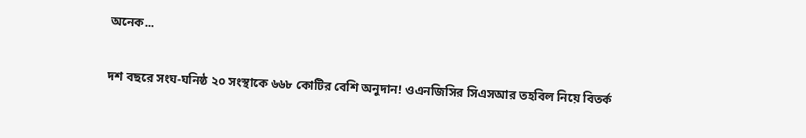অনেক...

দশ বছরে সংঘ-ঘনিষ্ঠ ২০ সংস্থাকে ৬৬৮ কোটির বেশি অনুদান! ওএনজিসির সিএসআর তহবিল নিয়ে বিতর্ক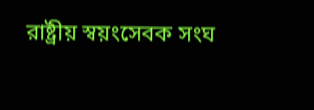রাষ্ট্রীয় স্বয়ংসেবক সংঘ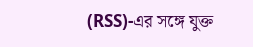(RSS)-এর সঙ্গে যুক্ত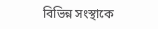বিভিন্ন সংস্থাকে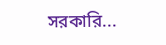সরকারি...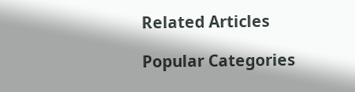Related Articles

Popular Categories